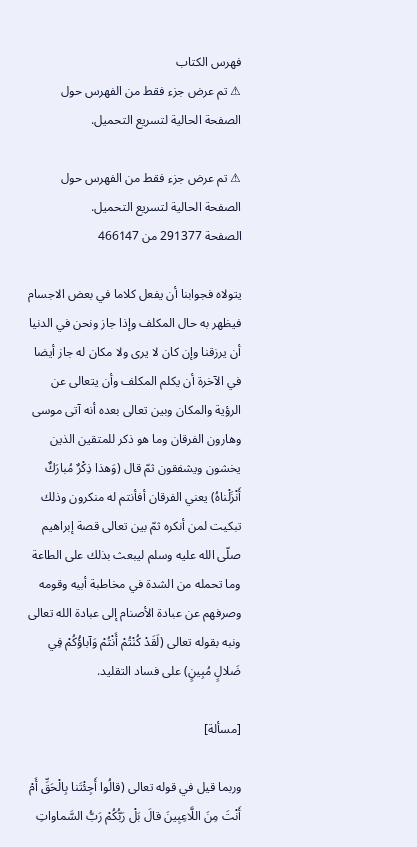فهرس الكتاب
⚠ تم عرض جزء فقط من الفهرس حول الصفحة الحالية لتسريع التحميل.

⚠ تم عرض جزء فقط من الفهرس حول الصفحة الحالية لتسريع التحميل.
الصفحة 291377 من 466147

يتولاه فجوابنا أن يفعل كلاما في بعض الاجسام فيظهر به حال المكلف وإذا جاز ونحن في الدنيا أن يرزقنا وإن كان لا يرى ولا مكان له جاز أيضا في الآخرة أن يكلم المكلف وأن يتعالى عن الرؤية والمكان وبين تعالى بعده أنه آتى موسى وهارون الفرقان وما هو ذكر للمتقين الذين يخشون ويشفقون ثمّ قال (وَهذا ذِكْرٌ مُبارَكٌ أَنْزَلْناهُ) يعني الفرقان أفأنتم له منكرون وذلك تبكيت لمن أنكره ثمّ بين تعالى قصة إبراهيم صلّى الله عليه وسلم ليبعث بذلك على الطاعة وما تحمله من الشدة في مخاطبة أبيه وقومه وصرفهم عن عبادة الأصنام إلى عبادة الله تعالى ونبه بقوله تعالى (لَقَدْ كُنْتُمْ أَنْتُمْ وَآباؤُكُمْ فِي ضَلالٍ مُبِينٍ) على فساد التقليد.

[مسألة]

وربما قيل في قوله تعالى (قالُوا أَجِئْتَنا بِالْحَقِّ أَمْ أَنْتَ مِنَ اللَّاعِبِينَ قالَ بَلْ رَبُّكُمْ رَبُّ السَّماواتِ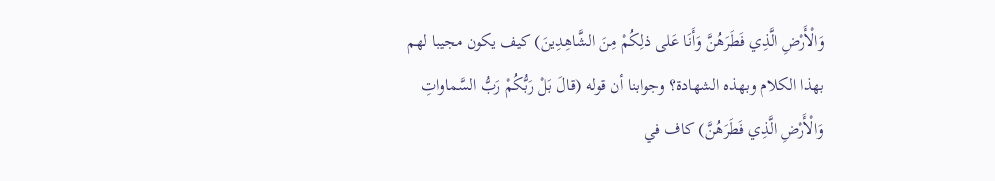وَالْأَرْضِ الَّذِي فَطَرَهُنَّ وَأَنَا عَلى ذلِكُمْ مِنَ الشَّاهِدِينَ) كيف يكون مجيبا لهم بهذا الكلام وبهذه الشهادة؟ وجوابنا أن قوله (قالَ بَلْ رَبُّكُمْ رَبُّ السَّماواتِ وَالْأَرْضِ الَّذِي فَطَرَهُنَّ) كاف في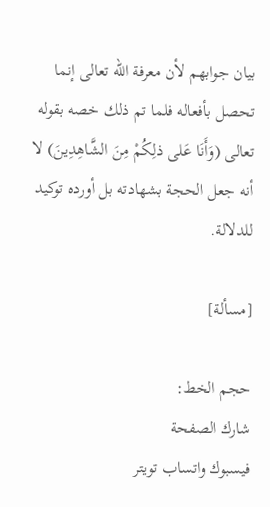بيان جوابهم لأن معرفة الله تعالى إنما تحصل بأفعاله فلما تم ذلك خصه بقوله تعالى (وَأَنَا عَلى ذلِكُمْ مِنَ الشَّاهِدِينَ) لا أنه جعل الحجة بشهادته بل أورده توكيد للدلالة.

[مسألة]

حجم الخط:
شارك الصفحة
فيسبوك واتساب تويتر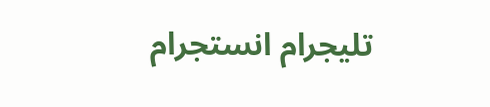تليجرام انستجرام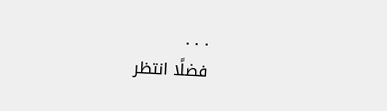. . .
فضلًا انتظر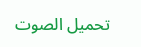تحميل الصوت